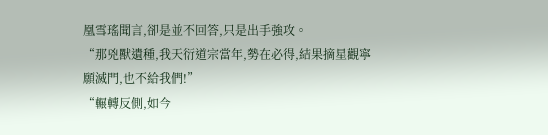凰雪瑤聞言,卻是並不回答,只是出手強攻。
“那兇獸遺種,我天衍道宗當年,勢在必得,結果摘星觀寧願滅門,也不給我們!”
“輾轉反側,如今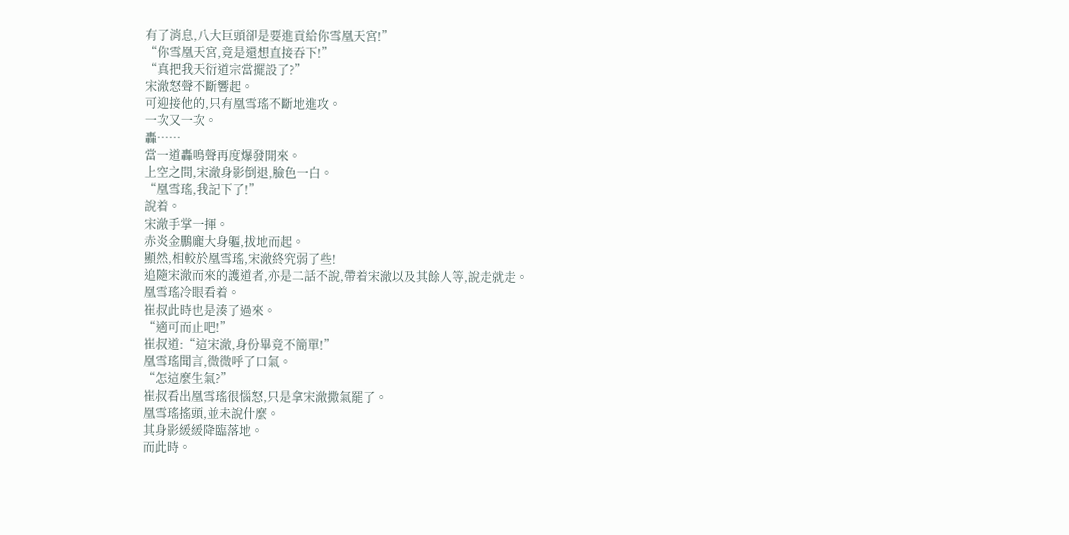有了消息,八大巨頭卻是要進貢給你雪凰天宮!”
“你雪凰天宮,竟是還想直接吞下!”
“真把我天衍道宗當擺設了?”
宋澈怒聲不斷響起。
可迎接他的,只有凰雪瑤不斷地進攻。
一次又一次。
轟……
當一道轟鳴聲再度爆發開來。
上空之間,宋澈身影倒退,臉色一白。
“凰雪瑤,我記下了!”
說着。
宋澈手掌一揮。
赤炎金鵬龐大身軀,拔地而起。
顯然,相較於凰雪瑤,宋澈終究弱了些!
追隨宋澈而來的護道者,亦是二話不說,帶着宋澈以及其餘人等,說走就走。
凰雪瑤冷眼看着。
崔叔此時也是湊了過來。
“適可而止吧!”
崔叔道:“這宋澈,身份畢竟不簡單!”
凰雪瑤聞言,微微呼了口氣。
“怎這麼生氣?”
崔叔看出凰雪瑤很惱怒,只是拿宋澈撒氣罷了。
凰雪瑤搖頭,並未說什麼。
其身影緩緩降臨落地。
而此時。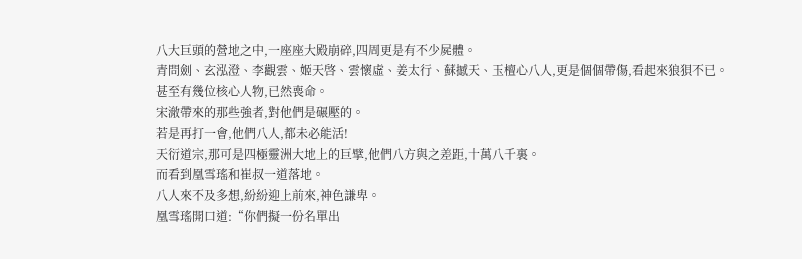八大巨頭的營地之中,一座座大殿崩碎,四周更是有不少屍體。
青問劍、玄泓澄、李觀雲、姬天啓、雲懷虛、姜太行、蘇撼天、玉檀心八人,更是個個帶傷,看起來狼狽不已。
甚至有幾位核心人物,已然喪命。
宋澈帶來的那些強者,對他們是碾壓的。
若是再打一會,他們八人,都未必能活!
天衍道宗,那可是四極靈洲大地上的巨擘,他們八方與之差距,十萬八千裏。
而看到凰雪瑤和崔叔一道落地。
八人來不及多想,紛紛迎上前來,神色謙卑。
凰雪瑤開口道:“你們擬一份名單出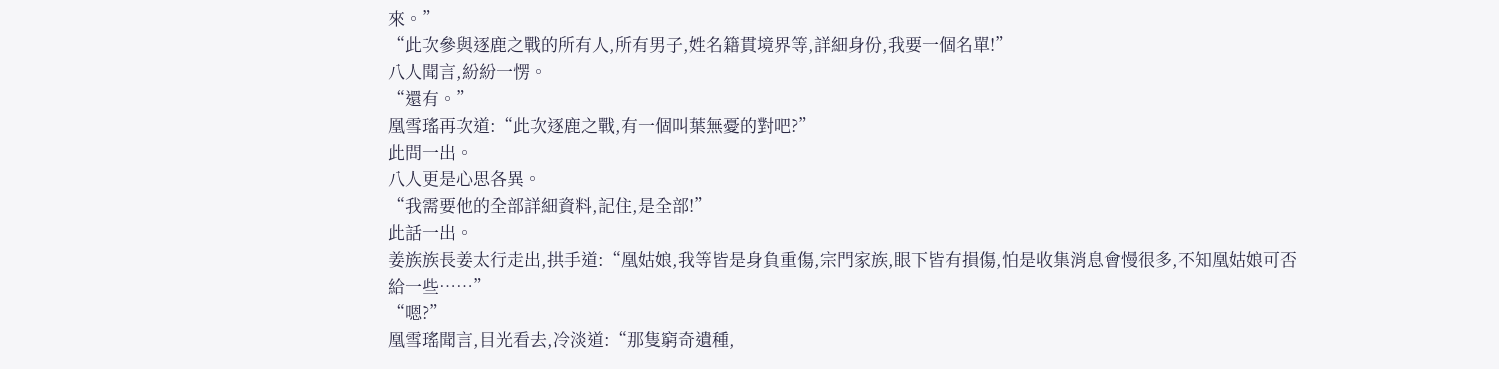來。”
“此次參與逐鹿之戰的所有人,所有男子,姓名籍貫境界等,詳細身份,我要一個名單!”
八人聞言,紛紛一愣。
“還有。”
凰雪瑤再次道:“此次逐鹿之戰,有一個叫葉無憂的對吧?”
此問一出。
八人更是心思各異。
“我需要他的全部詳細資料,記住,是全部!”
此話一出。
姜族族長姜太行走出,拱手道:“凰姑娘,我等皆是身負重傷,宗門家族,眼下皆有損傷,怕是收集消息會慢很多,不知凰姑娘可否給一些……”
“嗯?”
凰雪瑤聞言,目光看去,冷淡道:“那隻窮奇遺種,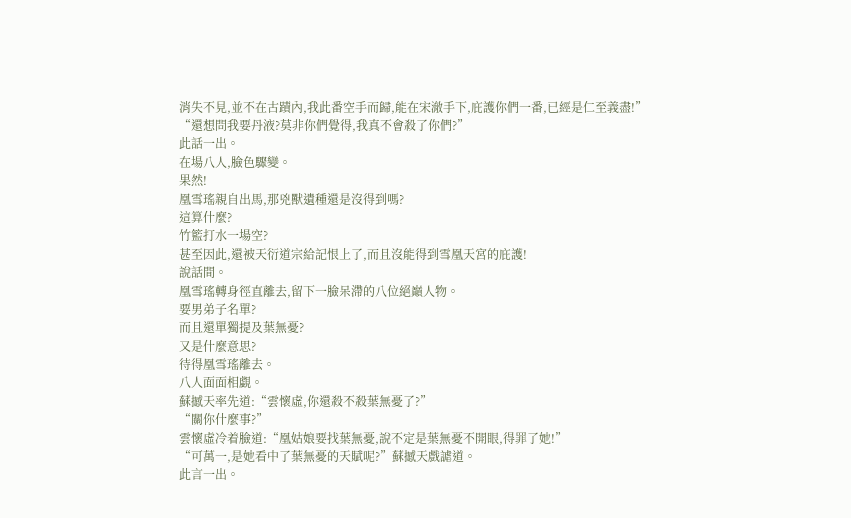消失不見,並不在古蹟內,我此番空手而歸,能在宋澈手下,庇護你們一番,已經是仁至義盡!”
“還想問我要丹液?莫非你們覺得,我真不會殺了你們?”
此話一出。
在場八人,臉色驟變。
果然!
凰雪瑤親自出馬,那兇獸遺種還是沒得到嗎?
這算什麼?
竹籃打水一場空?
甚至因此,還被天衍道宗給記恨上了,而且沒能得到雪凰天宮的庇護!
說話間。
凰雪瑤轉身徑直離去,留下一臉呆滯的八位絕巔人物。
要男弟子名單?
而且還單獨提及葉無憂?
又是什麼意思?
待得凰雪瑤離去。
八人面面相覷。
蘇撼天率先道:“雲懷虛,你還殺不殺葉無憂了?”
“關你什麼事?”
雲懷虛冷着臉道:“凰姑娘要找葉無憂,說不定是葉無憂不開眼,得罪了她!”
“可萬一,是她看中了葉無憂的天賦呢?”蘇撼天戲謔道。
此言一出。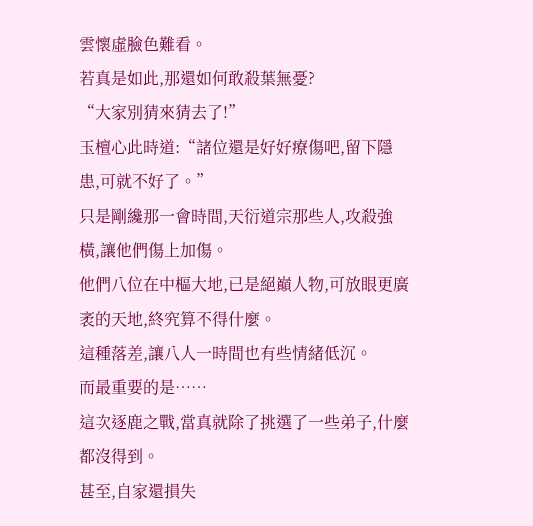雲懷虛臉色難看。
若真是如此,那還如何敢殺葉無憂?
“大家別猜來猜去了!”
玉檀心此時道:“諸位還是好好療傷吧,留下隱患,可就不好了。”
只是剛纔那一會時間,天衍道宗那些人,攻殺強橫,讓他們傷上加傷。
他們八位在中樞大地,已是絕巔人物,可放眼更廣袤的天地,終究算不得什麼。
這種落差,讓八人一時間也有些情緒低沉。
而最重要的是……
這次逐鹿之戰,當真就除了挑選了一些弟子,什麼都沒得到。
甚至,自家還損失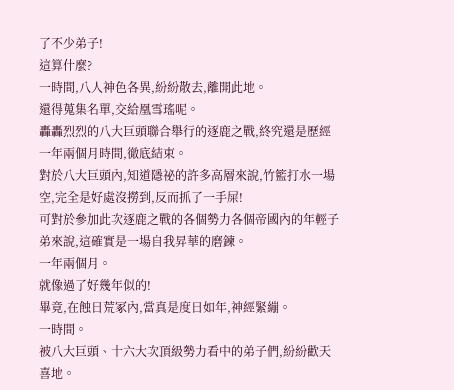了不少弟子!
這算什麼?
一時間,八人神色各異,紛紛散去,離開此地。
還得蒐集名單,交給凰雪瑤呢。
轟轟烈烈的八大巨頭聯合舉行的逐鹿之戰,終究還是歷經一年兩個月時間,徹底結束。
對於八大巨頭內,知道隱祕的許多高層來說,竹籃打水一場空,完全是好處沒撈到,反而抓了一手屎!
可對於參加此次逐鹿之戰的各個勢力各個帝國內的年輕子弟來說,這確實是一場自我昇華的磨鍊。
一年兩個月。
就像過了好幾年似的!
畢竟,在蝕日荒冢內,當真是度日如年,神經緊繃。
一時間。
被八大巨頭、十六大次頂級勢力看中的弟子們,紛紛歡天喜地。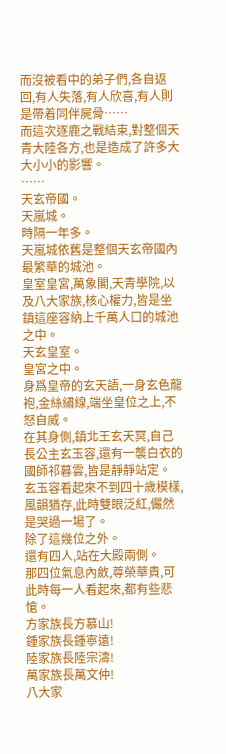而沒被看中的弟子們,各自返回,有人失落,有人欣喜,有人則是帶着同伴屍骨……
而這次逐鹿之戰結束,對整個天青大陸各方,也是造成了許多大大小小的影響。
……
天玄帝國。
天嵐城。
時隔一年多。
天嵐城依舊是整個天玄帝國內最繁華的城池。
皇室皇宮,萬象閣,天青學院,以及八大家族,核心權力,皆是坐鎮這座容納上千萬人口的城池之中。
天玄皇室。
皇宮之中。
身爲皇帝的玄天語,一身玄色龍袍,金絲繡線,端坐皇位之上,不怒自威。
在其身側,鎮北王玄天冥,自己長公主玄玉容,還有一襲白衣的國師祁暮雲,皆是靜靜站定。
玄玉容看起來不到四十歲模樣,風韻猶存,此時雙眼泛紅,儼然是哭過一場了。
除了這幾位之外。
還有四人,站在大殿兩側。
那四位氣息內斂,尊榮華貴,可此時每一人看起來,都有些悲愴。
方家族長方慕山!
鍾家族長鍾寧遠!
陸家族長陸宗濤!
萬家族長萬文仲!
八大家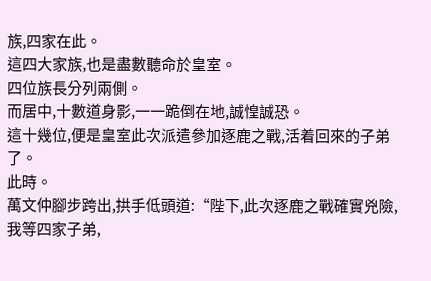族,四家在此。
這四大家族,也是盡數聽命於皇室。
四位族長分列兩側。
而居中,十數道身影,一一跪倒在地,誠惶誠恐。
這十幾位,便是皇室此次派遣參加逐鹿之戰,活着回來的子弟了。
此時。
萬文仲腳步跨出,拱手低頭道:“陛下,此次逐鹿之戰確實兇險,我等四家子弟,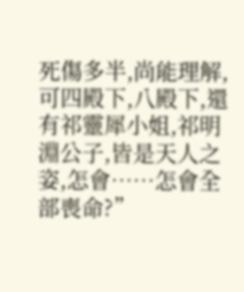死傷多半,尚能理解,可四殿下,八殿下,還有祁靈犀小姐,祁明淵公子,皆是天人之姿,怎會……怎會全部喪命?”